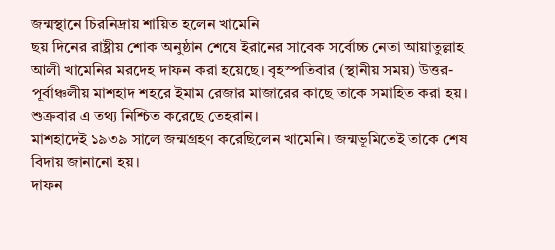জন্মস্থানে চিরনিদ্রায় শায়িত হলেন খামেনি
ছয় দিনের রাষ্ট্রীয় শোক অনুষ্ঠান শেষে ইরানের সাবেক সর্বোচ্চ নেতা আয়াতুল্লাহ আলী খামেনির মরদেহ দাফন করা হয়েছে। বৃহস্পতিবার (স্থানীয় সময়) উত্তর-পূর্বাঞ্চলীয় মাশহাদ শহরে ইমাম রেজার মাজারের কাছে তাকে সমাহিত করা হয়। শুক্রবার এ তথ্য নিশ্চিত করেছে তেহরান।
মাশহাদেই ১৯৩৯ সালে জন্মগ্রহণ করেছিলেন খামেনি। জন্মভূমিতেই তাকে শেষ বিদায় জানানো হয়।
দাফন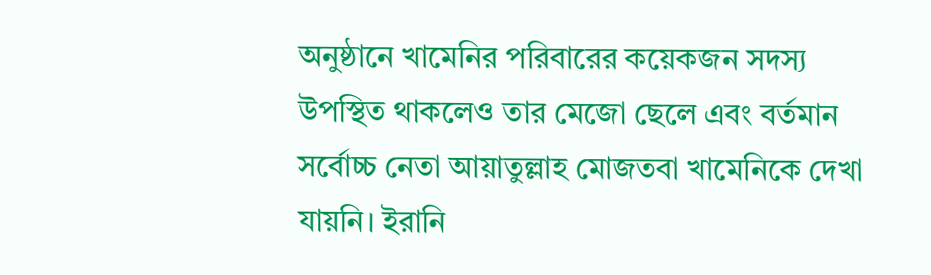অনুষ্ঠানে খামেনির পরিবারের কয়েকজন সদস্য উপস্থিত থাকলেও তার মেজো ছেলে এবং বর্তমান সর্বোচ্চ নেতা আয়াতুল্লাহ মোজতবা খামেনিকে দেখা যায়নি। ইরানি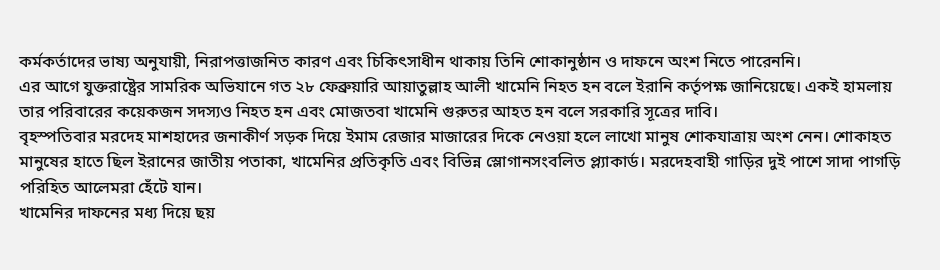কর্মকর্তাদের ভাষ্য অনুযায়ী, নিরাপত্তাজনিত কারণ এবং চিকিৎসাধীন থাকায় তিনি শোকানুষ্ঠান ও দাফনে অংশ নিতে পারেননি।
এর আগে যুক্তরাষ্ট্রের সামরিক অভিযানে গত ২৮ ফেব্রুয়ারি আয়াতুল্লাহ আলী খামেনি নিহত হন বলে ইরানি কর্তৃপক্ষ জানিয়েছে। একই হামলায় তার পরিবারের কয়েকজন সদস্যও নিহত হন এবং মোজতবা খামেনি গুরুতর আহত হন বলে সরকারি সূত্রের দাবি।
বৃহস্পতিবার মরদেহ মাশহাদের জনাকীর্ণ সড়ক দিয়ে ইমাম রেজার মাজারের দিকে নেওয়া হলে লাখো মানুষ শোকযাত্রায় অংশ নেন। শোকাহত মানুষের হাতে ছিল ইরানের জাতীয় পতাকা, খামেনির প্রতিকৃতি এবং বিভিন্ন স্লোগানসংবলিত প্ল্যাকার্ড। মরদেহবাহী গাড়ির দুই পাশে সাদা পাগড়ি পরিহিত আলেমরা হেঁটে যান।
খামেনির দাফনের মধ্য দিয়ে ছয়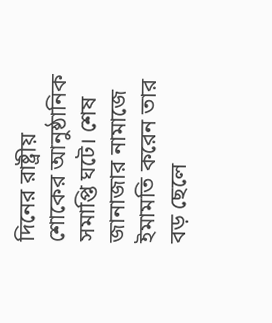দিনের রাষ্ট্রীয় শোকের আনুষ্ঠানিক সমাপ্তি ঘটে। শেষ জানাজার নামাজে ইমামতি করেন তার বড় ছেলে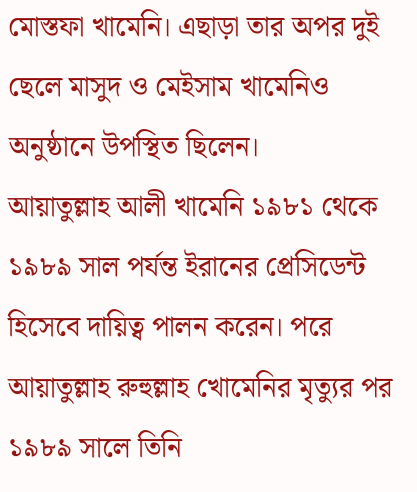মোস্তফা খামেনি। এছাড়া তার অপর দুই ছেলে মাসুদ ও মেইসাম খামেনিও অনুষ্ঠানে উপস্থিত ছিলেন।
আয়াতুল্লাহ আলী খামেনি ১৯৮১ থেকে ১৯৮৯ সাল পর্যন্ত ইরানের প্রেসিডেন্ট হিসেবে দায়িত্ব পালন করেন। পরে আয়াতুল্লাহ রুহুল্লাহ খোমেনির মৃত্যুর পর ১৯৮৯ সালে তিনি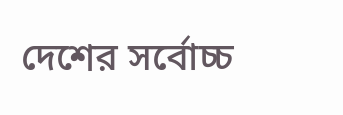দেশের সর্বোচ্চ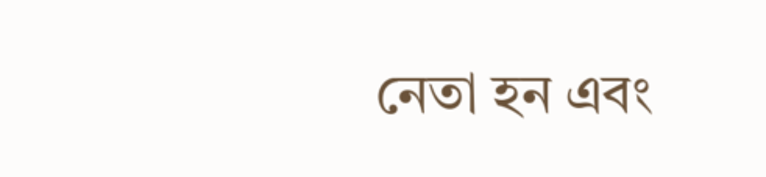নেতা হন এবং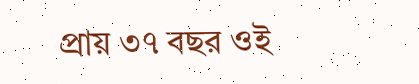প্রায় ৩৭ বছর ওই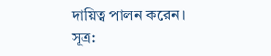দায়িত্ব পালন করেন।
সূত্র: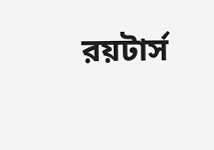রয়টার্স